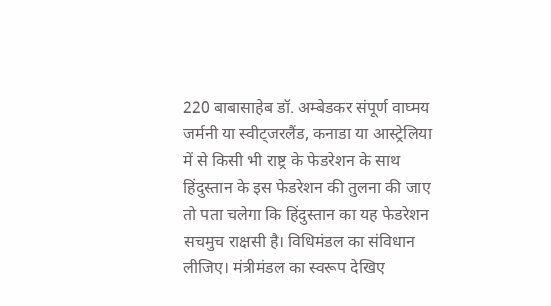220 बाबासाहेब डॉ. अम्बेडकर संपूर्ण वाघ्मय
जर्मनी या स्वीट्जरलैंड, कनाडा या आस्ट्रेलिया में से किसी भी राष्ट्र के फेडरेशन के साथ हिंदुस्तान के इस फेडरेशन की तुलना की जाए तो पता चलेगा कि हिंदुस्तान का यह फेडरेशन सचमुच राक्षसी है। विधिमंडल का संविधान लीजिए। मंत्रीमंडल का स्वरूप देखिए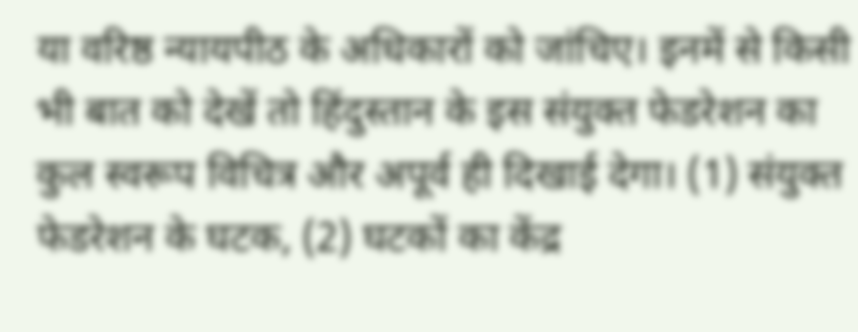या वरिष्ठ न्यायपीठ के अधिकारों को जांचिए। इनमें से किसी भी बात को देखें तो हिंदुस्तान के इस संयुक्त फेडरेशन का कुल स्वरूप विचित्र और अपूर्व ही दिखाई देगा। (1) संयुक्त फेडरेशन के घटक, (2) घटकों का केंद्र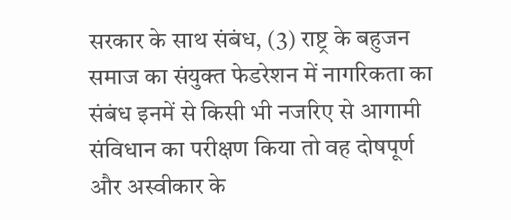सरकार के साथ संबंध, (3) राष्ट्र के बहुजन समाज का संयुक्त फेडरेशन में नागरिकता का संबंध इनमें से किसी भी नजरिए से आगामी संविधान का परीक्षण किया तो वह दोषपूर्ण और अस्वीकार के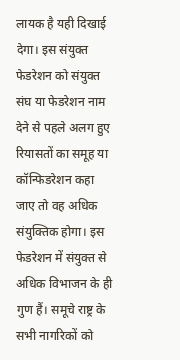लायक है यही दिखाई देगा। इस संयुक्त फेडरेशन को संयुक्त संघ या फेडरेशन नाम देने से पहले अलग हुए रियासतों का समूह या कॉन्फिडरेशन कहा जाए तो वह अधिक संयुक्तिक होगा। इस फेडरेशन में संयुक्त से अधिक विभाजन के ही गुण हैं। समूचे राष्ट्र के सभी नागरिकों को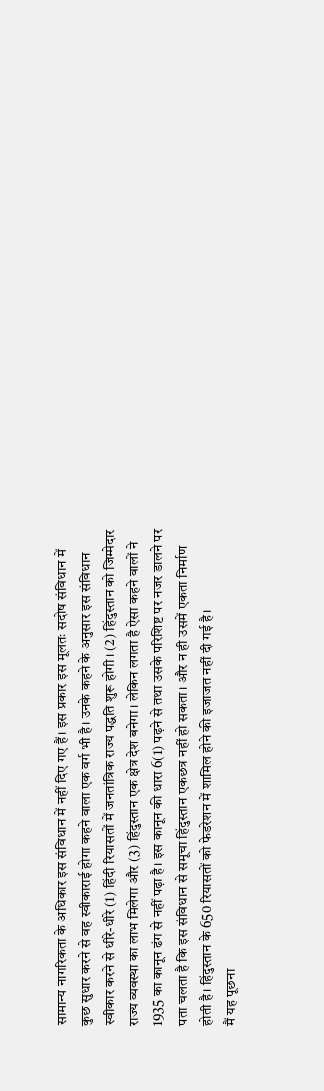सामान्य नागरिकता के अधिकार इस संविधान में नहीं दिए गए हैं। इस प्रकार इस मूलतः सदोष संविधान में कुछ सुधार करने से वह स्वीकाराई होगा कहने वाला एक वर्ग भी है। उनके कहने के अनुसार इस संविधान स्वीकार करने से धीरे-धीरे (1) हिंदी रियासतों में जनतांत्रिक राज्य पद्धति शुरू होगी। (2) हिंदुस्तान को जिम्मेदार राज्य व्यवस्था का लाभ मिलेगा और (3) हिंदुस्तान एक क्षेत्र देश बनेगा। लेकिन लगता है ऐसा कहने वालों ने 1935 का कानून ढंग से नहीं पढ़ा है। इस कानून की धारा 6(1) पढ़ने से तथा उसके परिशिष्ट पर नजर डालने पर पता चलता है कि इस संविधान से समूचा हिंदुस्तान एकछत्र नहीं हो सकता। और न ही उसमें एकता निर्माण होती है। हिंदुस्तान के 650 रियासतों को फेडरेशन में शामिल होने की इजाजत नहीं दी गई है।
मैं यह पूछना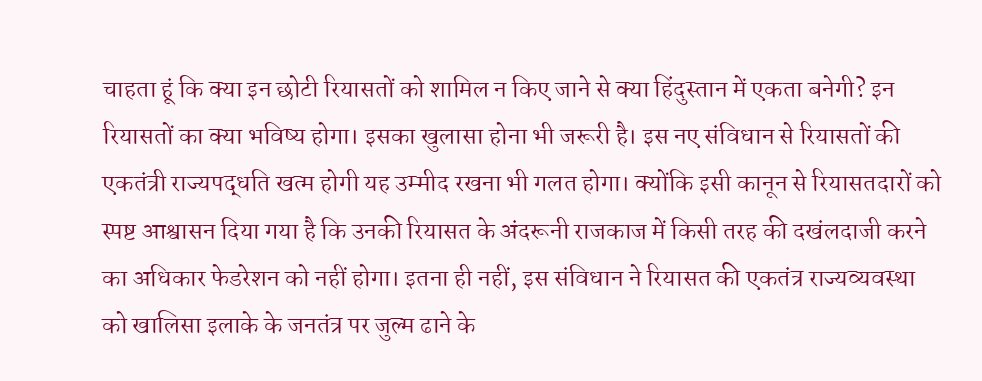चाहता हूं कि क्या इन छोटी रियासतों को शामिल न किए जाने से क्या हिंदुस्तान में एकता बनेगी? इन रियासतों का क्या भविष्य होगा। इसका खुलासा होना भी जरूरी है। इस नए संविधान से रियासतों की एकतंत्री राज्यपद्धति खत्म होगी यह उम्मीद रखना भी गलत होगा। क्योंकि इसी कानून से रियासतदारों को स्पष्ट आश्वासन दिया गया है कि उनकी रियासत के अंदरूनी राजकाज में किसी तरह की दखंलदाजी करने का अधिकार फेडरेशन को नहीं होगा। इतना ही नहीं, इस संविधान ने रियासत की एकतंत्र राज्यव्यवस्था को खालिसा इलाके के जनतंत्र पर जुल्म ढाने के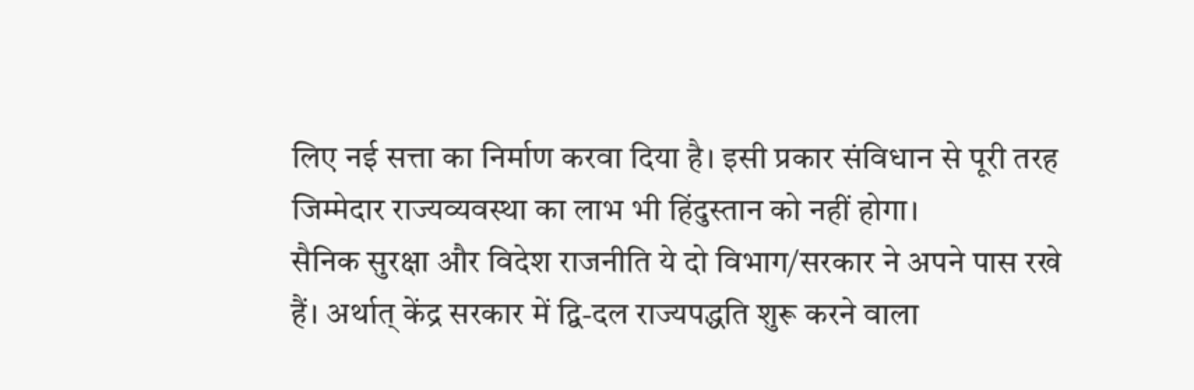लिए नई सत्ता का निर्माण करवा दिया है। इसी प्रकार संविधान से पूरी तरह जिम्मेदार राज्यव्यवस्था का लाभ भी हिंदुस्तान को नहीं होगा।
सैनिक सुरक्षा और विदेश राजनीति ये दो विभाग/सरकार ने अपने पास रखे हैं। अर्थात् केंद्र सरकार में द्वि-दल राज्यपद्धति शुरू करने वाला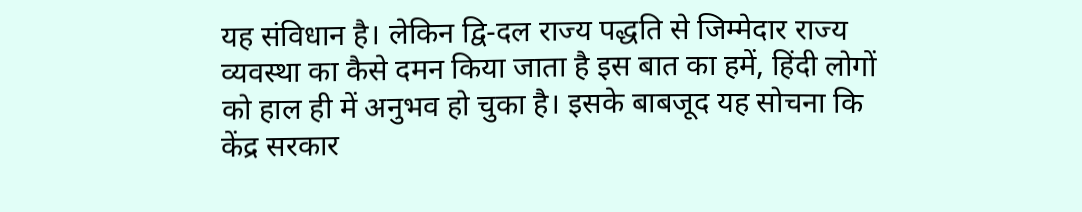यह संविधान है। लेकिन द्वि-दल राज्य पद्धति से जिम्मेदार राज्य व्यवस्था का कैसे दमन किया जाता है इस बात का हमें, हिंदी लोगों को हाल ही में अनुभव हो चुका है। इसके बाबजूद यह सोचना कि केंद्र सरकार